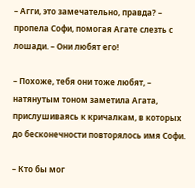– Агги, это замечательно, правда? – пропела Софи, помогая Агате слезть с лошади. – Они любят его!

– Похоже, тебя они тоже любят, – натянутым тоном заметила Агата, прислушиваясь к кричалкам, в которых до бесконечности повторялось имя Софи.

– Кто бы мог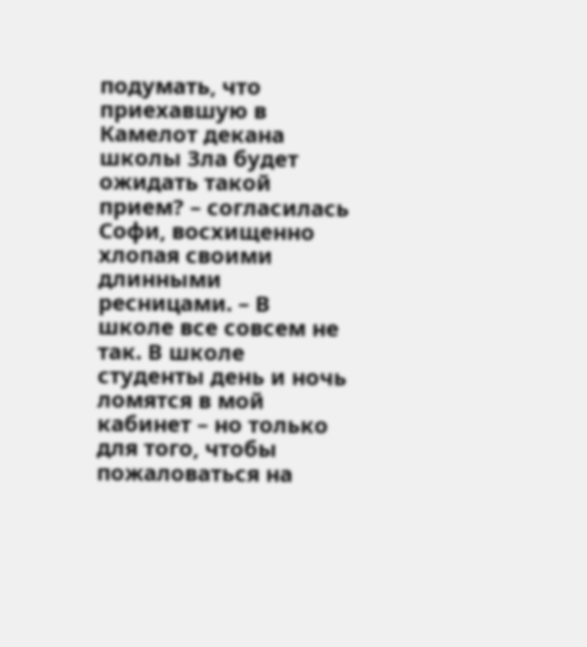подумать, что приехавшую в Камелот декана школы Зла будет ожидать такой прием? – согласилась Софи, восхищенно хлопая своими длинными ресницами. – В школе все совсем не так. В школе студенты день и ночь ломятся в мой кабинет – но только для того, чтобы пожаловаться на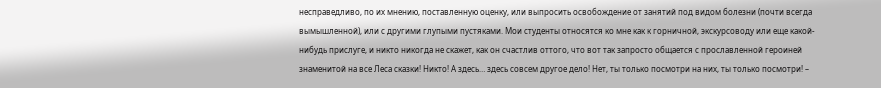несправедливо, по их мнению, поставленную оценку, или выпросить освобождение от занятий под видом болезни (почти всегда вымышленной), или с другими глупыми пустяками. Мои студенты относятся ко мне как к горничной, экскурсоводу или еще какой-нибудь прислуге, и никто никогда не скажет, как он счастлив оттого, что вот так запросто общается с прославленной героиней знаменитой на все Леса сказки! Никто! А здесь… здесь совсем другое дело! Нет, ты только посмотри на них, ты только посмотри! –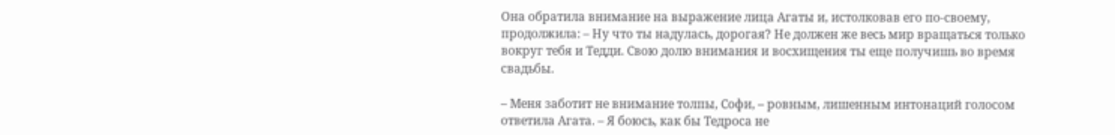Она обратила внимание на выражение лица Агаты и, истолковав его по-своему, продолжила: – Ну что ты надулась, дорогая? Не должен же весь мир вращаться только вокруг тебя и Тедди. Свою долю внимания и восхищения ты еще получишь во время свадьбы.

– Меня заботит не внимание толпы, Софи, – ровным, лишенным интонаций голосом ответила Агата. – Я боюсь, как бы Тедроса не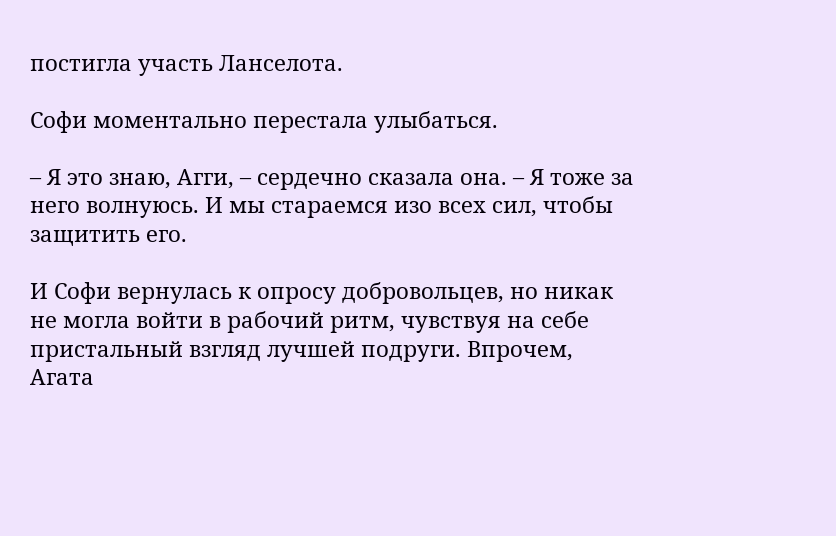постигла участь Ланселота.

Софи моментально перестала улыбаться.

– Я это знаю, Агги, – сердечно сказала она. – Я тоже за него волнуюсь. И мы стараемся изо всех сил, чтобы защитить его.

И Софи вернулась к опросу добровольцев, но никак не могла войти в рабочий ритм, чувствуя на себе пристальный взгляд лучшей подруги. Впрочем, Агата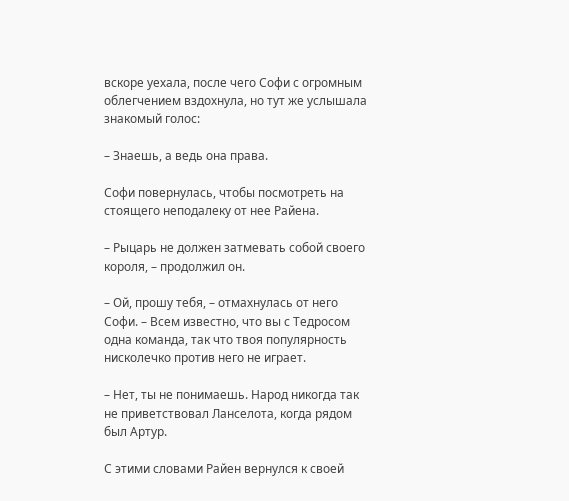вскоре уехала, после чего Софи с огромным облегчением вздохнула, но тут же услышала знакомый голос:

– Знаешь, а ведь она права.

Софи повернулась, чтобы посмотреть на стоящего неподалеку от нее Райена.

– Рыцарь не должен затмевать собой своего короля, – продолжил он.

– Ой, прошу тебя, – отмахнулась от него Софи. – Всем известно, что вы с Тедросом одна команда, так что твоя популярность нисколечко против него не играет.

– Нет, ты не понимаешь. Народ никогда так не приветствовал Ланселота, когда рядом был Артур.

С этими словами Райен вернулся к своей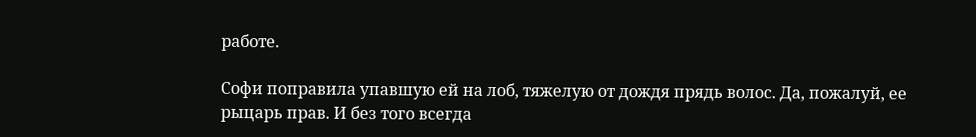работе.

Софи поправила упавшую ей на лоб, тяжелую от дождя прядь волос. Да, пожалуй, ее рыцарь прав. И без того всегда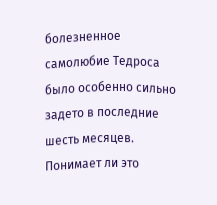болезненное самолюбие Тедроса было особенно сильно задето в последние шесть месяцев. Понимает ли это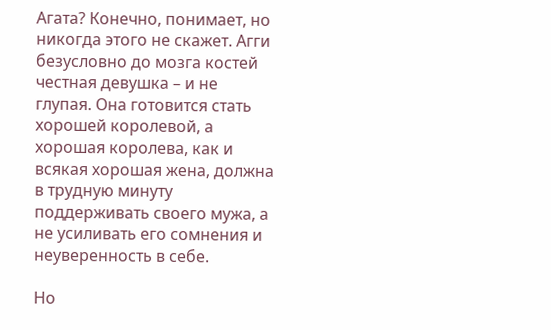Агата? Конечно, понимает, но никогда этого не скажет. Агги безусловно до мозга костей честная девушка – и не глупая. Она готовится стать хорошей королевой, а хорошая королева, как и всякая хорошая жена, должна в трудную минуту поддерживать своего мужа, а не усиливать его сомнения и неуверенность в себе.

Но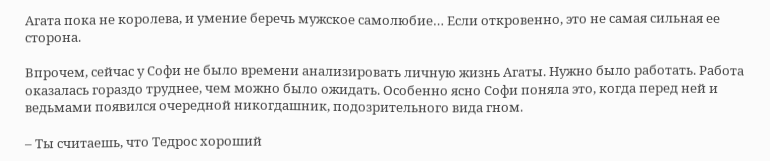Агата пока не королева, и умение беречь мужское самолюбие… Если откровенно, это не самая сильная ее сторона.

Впрочем, сейчас у Софи не было времени анализировать личную жизнь Агаты. Нужно было работать. Работа оказалась гораздо труднее, чем можно было ожидать. Особенно ясно Софи поняла это, когда перед ней и ведьмами появился очередной никогдашник, подозрительного вида гном.

– Ты считаешь, что Тедрос хороший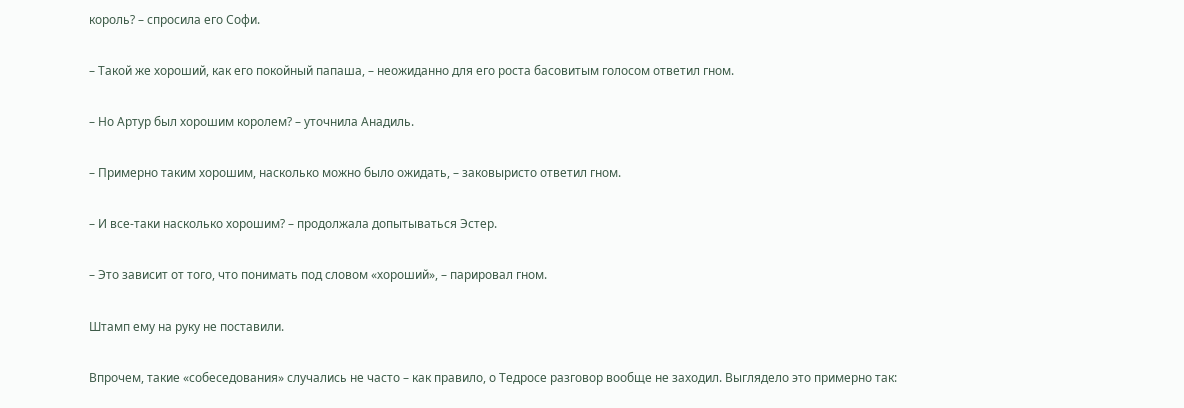король? – спросила его Софи.

– Такой же хороший, как его покойный папаша, – неожиданно для его роста басовитым голосом ответил гном.

– Но Артур был хорошим королем? – уточнила Анадиль.

– Примерно таким хорошим, насколько можно было ожидать, – заковыристо ответил гном.

– И все-таки насколько хорошим? – продолжала допытываться Эстер.

– Это зависит от того, что понимать под словом «хороший», – парировал гном.

Штамп ему на руку не поставили.

Впрочем, такие «собеседования» случались не часто – как правило, о Тедросе разговор вообще не заходил. Выглядело это примерно так: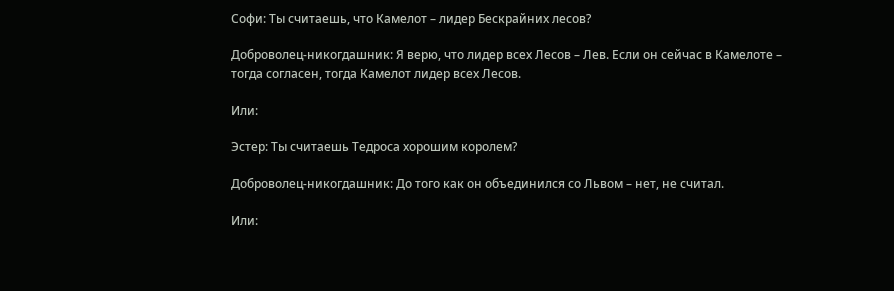Софи: Ты считаешь, что Камелот – лидер Бескрайних лесов?

Доброволец-никогдашник: Я верю, что лидер всех Лесов – Лев. Если он сейчас в Камелоте – тогда согласен, тогда Камелот лидер всех Лесов.

Или:

Эстер: Ты считаешь Тедроса хорошим королем?

Доброволец-никогдашник: До того как он объединился со Львом – нет, не считал.

Или: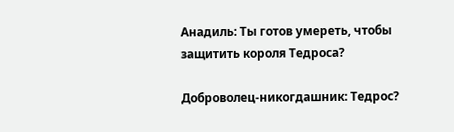Анадиль: Ты готов умереть, чтобы защитить короля Тедроса?

Доброволец-никогдашник: Тедрос?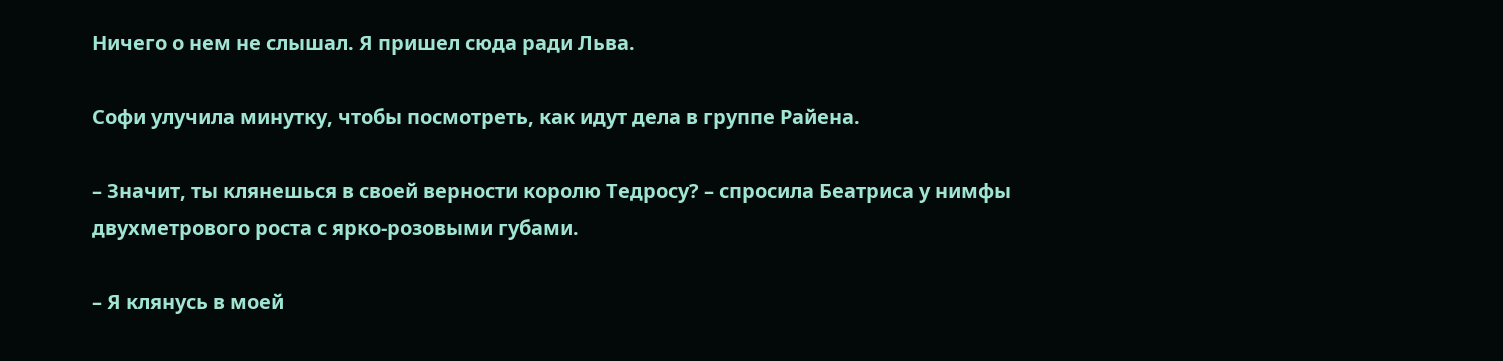Ничего о нем не слышал. Я пришел сюда ради Льва.

Софи улучила минутку, чтобы посмотреть, как идут дела в группе Райена.

– Значит, ты клянешься в своей верности королю Тедросу? – спросила Беатриса у нимфы двухметрового роста с ярко-розовыми губами.

– Я клянусь в моей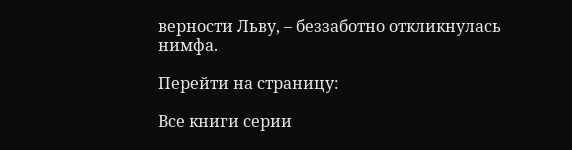верности Льву, – беззаботно откликнулась нимфа.

Перейти на страницу:

Все книги серии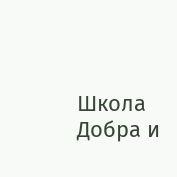Школа Добра и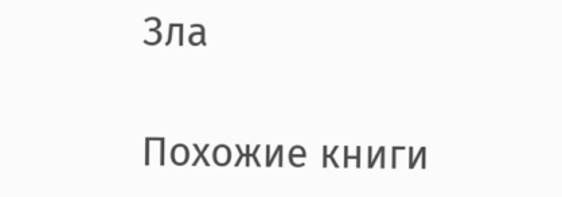Зла

Похожие книги